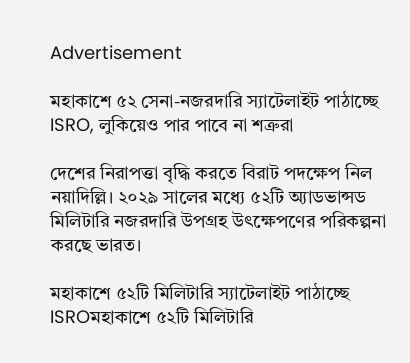Advertisement

মহাকাশে ৫২ সেনা-নজরদারি স্যাটেলাইট পাঠাচ্ছে ISRO, লুকিয়েও পার পাবে না শত্রুরা

দেশের নিরাপত্তা বৃদ্ধি করতে বিরাট পদক্ষেপ নিল নয়াদিল্লি। ২০২৯ সালের মধ্যে ৫২টি অ্যাডভান্সড মিলিটারি নজরদারি উপগ্রহ উৎক্ষেপণের পরিকল্পনা করছে ভারত।

মহাকাশে ৫২টি মিলিটারি স্যাটেলাইট পাঠাচ্ছে ISROমহাকাশে ৫২টি মিলিটারি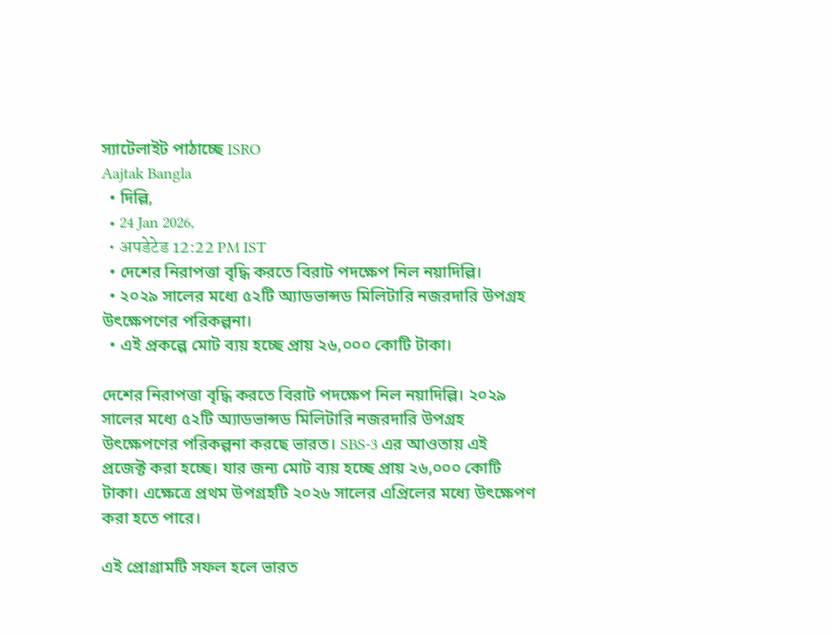স্যাটেলাইট পাঠাচ্ছে ISRO
Aajtak Bangla
  • দিল্লি,
  • 24 Jan 2026,
  • अपडेटेड 12:22 PM IST
  • দেশের নিরাপত্তা বৃদ্ধি করতে বিরাট পদক্ষেপ নিল নয়াদিল্লি।
  • ২০২৯ সালের মধ্যে ৫২টি অ্যাডভান্সড মিলিটারি নজরদারি উপগ্রহ উৎক্ষেপণের পরিকল্পনা।
  • এই প্রকল্পে মোট ব্যয় হচ্ছে প্রায় ২৬,০০০ কোটি টাকা।

দেশের নিরাপত্তা বৃদ্ধি করতে বিরাট পদক্ষেপ নিল নয়াদিল্লি। ২০২৯ সালের মধ্যে ৫২টি অ্যাডভান্সড মিলিটারি নজরদারি উপগ্রহ উৎক্ষেপণের পরিকল্পনা করছে ভারত। SBS-3 এর আওতায় এই প্রজেক্ট করা হচ্ছে। যার জন্য মোট ব্যয় হচ্ছে প্রায় ২৬,০০০ কোটি টাকা। এক্ষেত্রে প্রথম উপগ্রহটি ২০২৬ সালের এপ্রিলের মধ্যে উৎক্ষেপণ করা হতে পারে।

এই প্রোগ্রামটি সফল হলে ভারত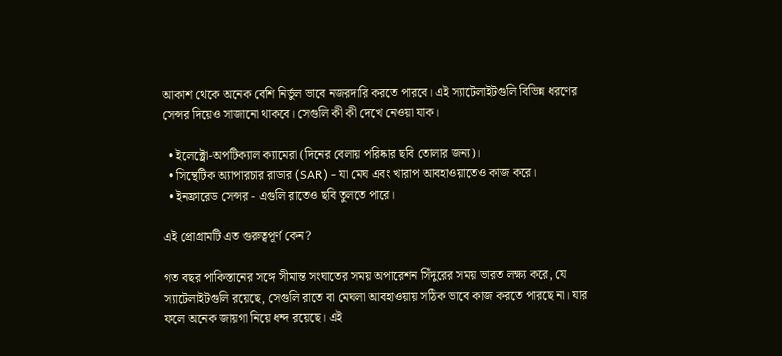আকাশ থেকে অনেক বেশি নির্ভুল ভাবে নজরদারি করতে পারবে। এই স্যাটেলাইটগুলি বিভিন্ন ধরণের সেন্সর দিয়েও সাজানো থাকবে। সেগুলি কী কী দেখে নেওয়া যাক।

  • ইলেক্ট্রো-অপটিক্যাল ক্যামেরা (দিনের বেলায় পরিষ্কার ছবি তোলার জন্য)।
  • সিন্থেটিক অ্যাপারচার রাডার (SAR) - যা মেঘ এবং খারাপ আবহাওয়াতেও কাজ করে।
  • ইনফ্রারেড সেন্সর - এগুলি রাতেও ছবি তুলতে পারে।

এই প্রোগ্রামটি এত গুরুত্বপূর্ণ কেন?

গত বছর পাকিস্তানের সঙ্গে সীমান্ত সংঘাতের সময় অপারেশন সিঁদুরের সময় ভারত লক্ষ্য করে, যে স্যাটেলাইটগুলি রয়েছে, সেগুলি রাতে বা মেঘলা আবহাওয়ায় সঠিক ভাবে কাজ করতে পারছে না। যার ফলে অনেক জায়গা নিয়ে ধন্দ রয়েছে। এই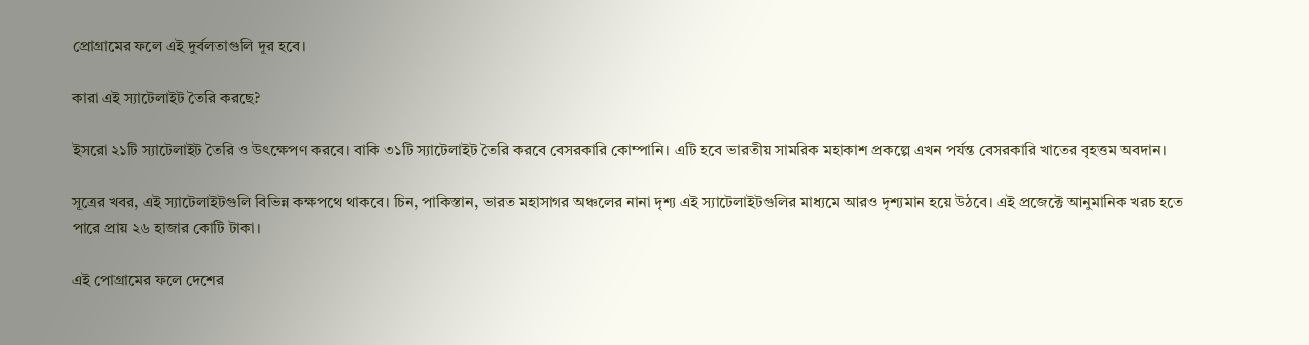প্রোগ্রামের ফলে এই দুর্বলতাগুলি দূর হবে।

কারা এই স্যাটেলাইট তৈরি করছে?

ইসরো ২১টি স্যাটেলাইট তৈরি ও উৎক্ষেপণ করবে। বাকি ৩১টি স্যাটেলাইট তৈরি করবে বেসরকারি কোম্পানি। এটি হবে ভারতীয় সামরিক মহাকাশ প্রকল্পে এখন পর্যন্ত বেসরকারি খাতের বৃহত্তম অবদান।

সূত্রের খবর, এই স্যাটেলাইটগুলি বিভিন্ন কক্ষপথে থাকবে। চিন, পাকিস্তান, ভারত মহাসাগর অঞ্চলের নানা দৃশ্য এই স্যাটেলাইটগুলির মাধ্যমে আরও দৃশ্যমান হয়ে উঠবে। এই প্রজেক্টে আনুমানিক খরচ হতে পারে প্রায় ২৬ হাজার কোটি টাকা।

এই পোগ্রামের ফলে দেশের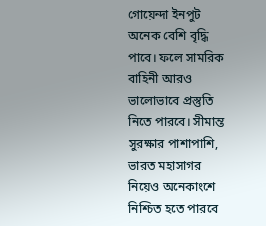গোয়েন্দা ইনপুট অনেক বেশি বৃদ্ধি পাবে। ফলে সামরিক বাহিনী আরও ভালোভাবে প্রস্তুতি নিতে পারবে। সীমান্ত সুরক্ষার পাশাপাশি, ভারত মহাসাগর নিয়েও অনেকাংশে নিশ্চিত হতে পারবে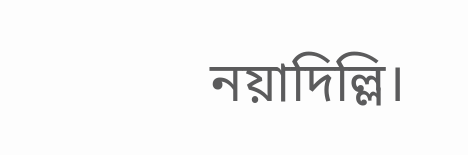নয়াদিল্লি।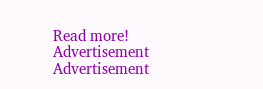Read more!
Advertisement
Advertisement